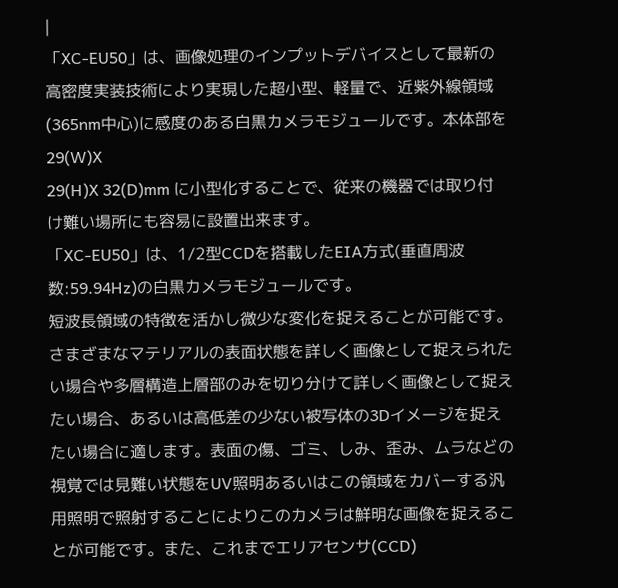|
「XC-EU50」は、画像処理のインプットデバイスとして最新の高密度実装技術により実現した超小型、軽量で、近紫外線領域(365nm中心)に感度のある白黒カメラモジュールです。本体部を29(W)X
29(H)X 32(D)mm に小型化することで、従来の機器では取り付け難い場所にも容易に設置出来ます。
「XC-EU50」は、1/2型CCDを搭載したEIA方式(垂直周波数:59.94Hz)の白黒カメラモジュールです。
短波長領域の特徴を活かし微少な変化を捉えることが可能です。さまざまなマテリアルの表面状態を詳しく画像として捉えられたい場合や多層構造上層部のみを切り分けて詳しく画像として捉えたい場合、あるいは高低差の少ない被写体の3Dイメージを捉えたい場合に適します。表面の傷、ゴミ、しみ、歪み、ムラなどの視覚では見難い状態をUV照明あるいはこの領域をカバーする汎用照明で照射することによりこのカメラは鮮明な画像を捉えることが可能です。また、これまでエリアセンサ(CCD)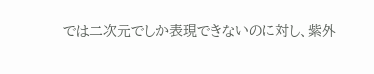では二次元でしか表現できないのに対し、紫外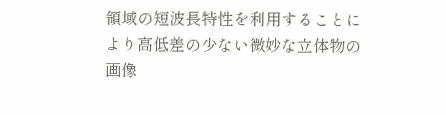領域の短波長特性を利用することにより高低差の少ない微妙な立体物の画像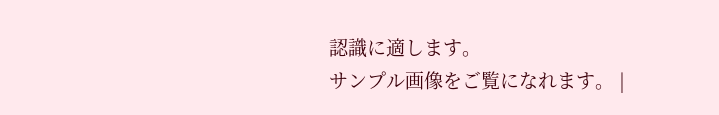認識に適します。
サンプル画像をご覧になれます。 |